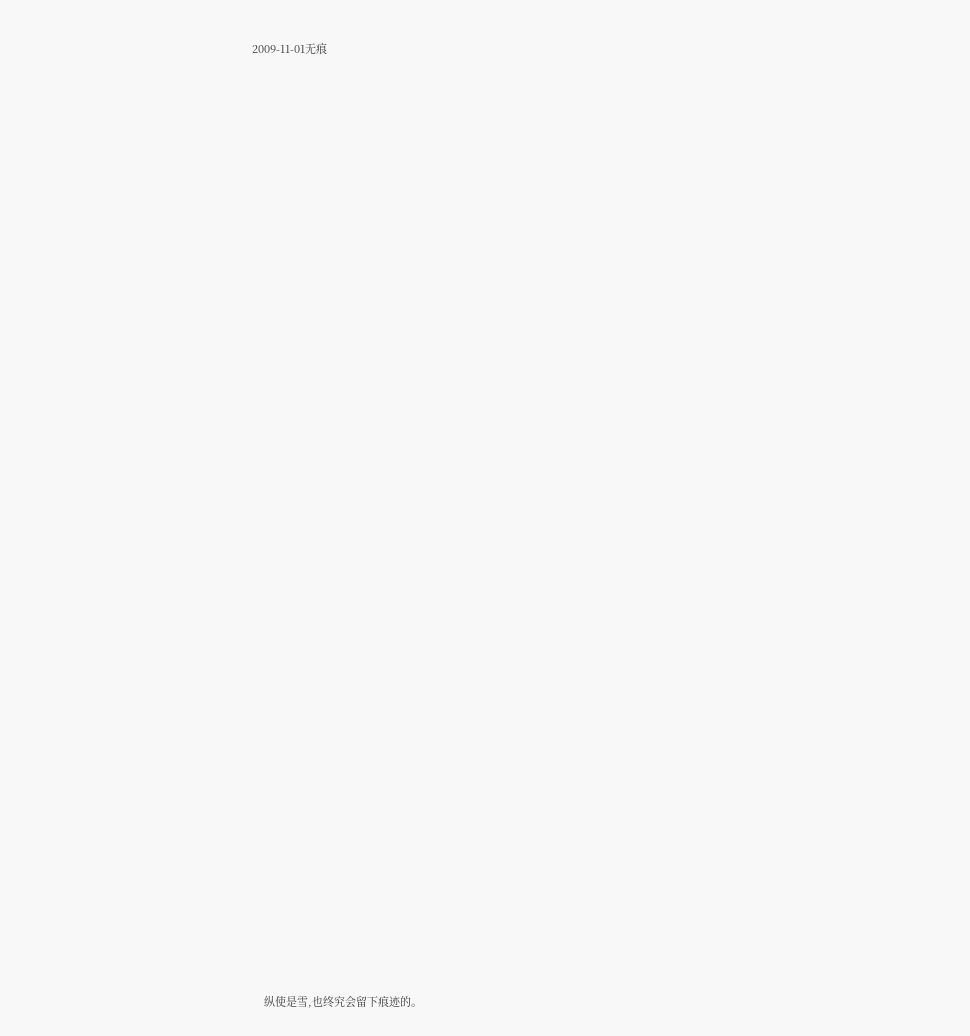2009-11-01无痕









































    纵使是雪,也终究会留下痕迹的。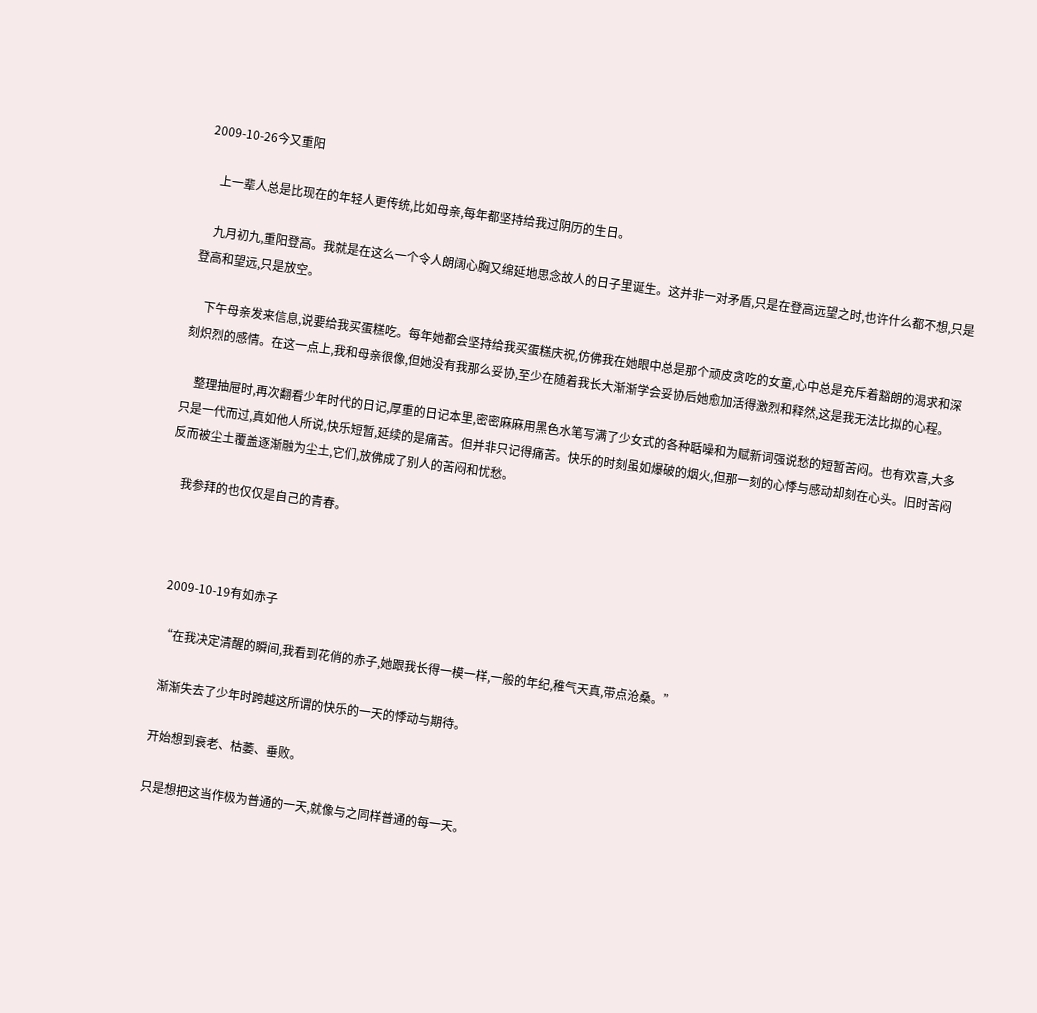2009-10-26今又重阳

    上一辈人总是比现在的年轻人更传统,比如母亲,每年都坚持给我过阴历的生日。

    九月初九,重阳登高。我就是在这么一个令人朗阔心胸又绵延地思念故人的日子里诞生。这并非一对矛盾,只是在登高远望之时,也许什么都不想,只是登高和望远,只是放空。

    下午母亲发来信息,说要给我买蛋糕吃。每年她都会坚持给我买蛋糕庆祝,仿佛我在她眼中总是那个顽皮贪吃的女童,心中总是充斥着豁朗的渴求和深刻炽烈的感情。在这一点上,我和母亲很像,但她没有我那么妥协,至少在随着我长大渐渐学会妥协后她愈加活得激烈和释然,这是我无法比拟的心程。

    整理抽屉时,再次翻看少年时代的日记,厚重的日记本里,密密麻麻用黑色水笔写满了少女式的各种聒噪和为赋新词强说愁的短暂苦闷。也有欢喜,大多只是一代而过,真如他人所说,快乐短暂,延续的是痛苦。但并非只记得痛苦。快乐的时刻虽如爆破的烟火,但那一刻的心悸与感动却刻在心头。旧时苦闷反而被尘土覆盖逐渐融为尘土,它们,放佛成了别人的苦闷和忧愁。

    我参拜的也仅仅是自己的青春。



    2009-10-19有如赤子

    “在我决定清醒的瞬间,我看到花俏的赤子,她跟我长得一模一样,一般的年纪,稚气天真,带点沧桑。”

     渐渐失去了少年时跨越这所谓的快乐的一天的悸动与期待。

    开始想到衰老、枯萎、垂败。

    只是想把这当作极为普通的一天,就像与之同样普通的每一天。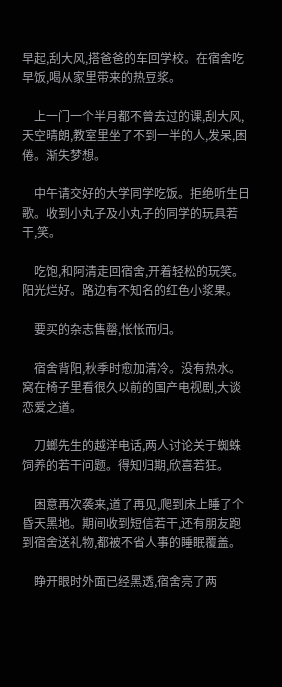早起,刮大风,搭爸爸的车回学校。在宿舍吃早饭,喝从家里带来的热豆浆。

    上一门一个半月都不曾去过的课,刮大风,天空晴朗,教室里坐了不到一半的人,发呆,困倦。渐失梦想。

    中午请交好的大学同学吃饭。拒绝听生日歌。收到小丸子及小丸子的同学的玩具若干,笑。

    吃饱,和阿清走回宿舍,开着轻松的玩笑。阳光烂好。路边有不知名的红色小浆果。

    要买的杂志售罄,怅怅而归。

    宿舍背阳,秋季时愈加清冷。没有热水。窝在椅子里看很久以前的国产电视剧,大谈恋爱之道。

    刀螂先生的越洋电话,两人讨论关于蜘蛛饲养的若干问题。得知归期,欣喜若狂。

    困意再次袭来,道了再见,爬到床上睡了个昏天黑地。期间收到短信若干,还有朋友跑到宿舍送礼物,都被不省人事的睡眠覆盖。

    睁开眼时外面已经黑透,宿舍亮了两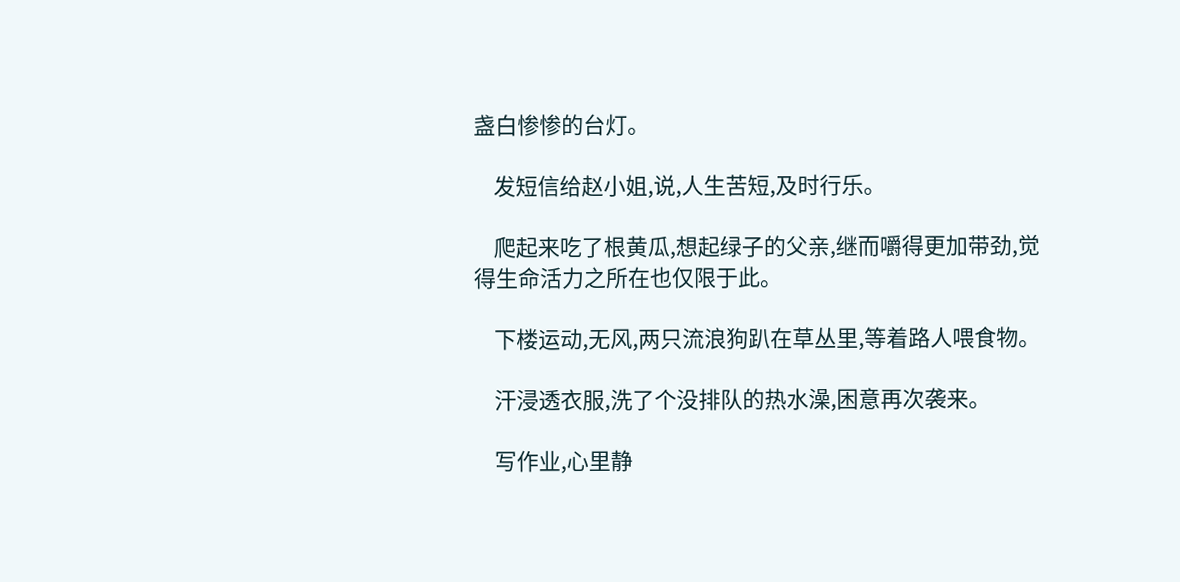盏白惨惨的台灯。

    发短信给赵小姐,说,人生苦短,及时行乐。

    爬起来吃了根黄瓜,想起绿子的父亲,继而嚼得更加带劲,觉得生命活力之所在也仅限于此。

    下楼运动,无风,两只流浪狗趴在草丛里,等着路人喂食物。

    汗浸透衣服,洗了个没排队的热水澡,困意再次袭来。

    写作业,心里静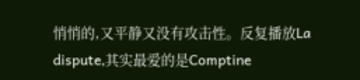悄悄的,又平静又没有攻击性。反复播放La dispute,其实最爱的是Comptine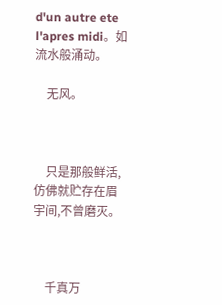d'un autre ete l'apres midi。如流水般涌动。

    无风。



    只是那般鲜活,仿佛就贮存在眉宇间,不曾磨灭。



    千真万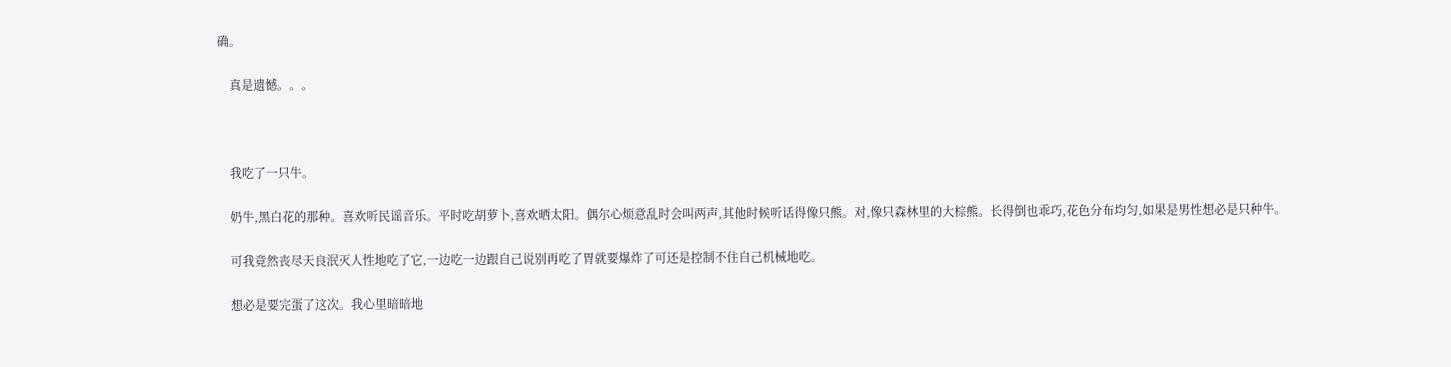确。

    真是遗憾。。。



    我吃了一只牛。

    奶牛,黑白花的那种。喜欢听民谣音乐。平时吃胡萝卜,喜欢晒太阳。偶尔心烦意乱时会叫两声,其他时候听话得像只熊。对,像只森林里的大棕熊。长得倒也乖巧,花色分布均匀,如果是男性想必是只种牛。

    可我竟然丧尽天良泯灭人性地吃了它,一边吃一边跟自己说别再吃了胃就要爆炸了可还是控制不住自己机械地吃。

    想必是要完蛋了这次。我心里暗暗地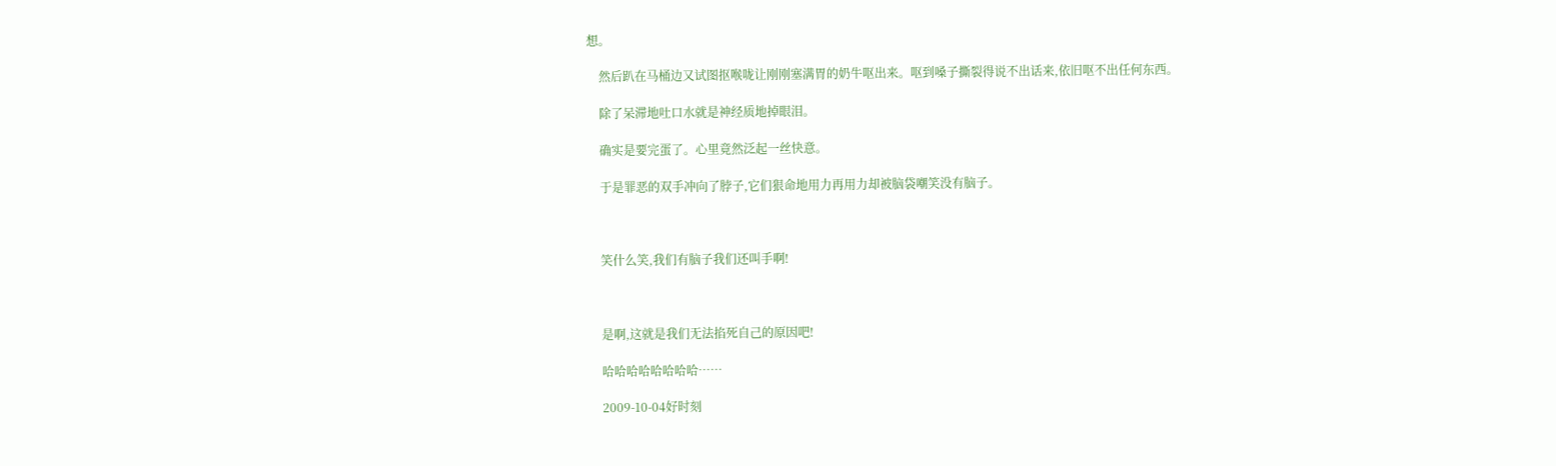想。

    然后趴在马桶边又试图抠喉咙让刚刚塞满胃的奶牛呕出来。呕到嗓子撕裂得说不出话来,依旧呕不出任何东西。

    除了呆滞地吐口水就是神经质地掉眼泪。

    确实是要完蛋了。心里竟然泛起一丝快意。

    于是罪恶的双手冲向了脖子,它们狠命地用力再用力却被脑袋嘲笑没有脑子。



    笑什么笑,我们有脑子我们还叫手啊!



    是啊,这就是我们无法掐死自己的原因吧!

    哈哈哈哈哈哈哈哈……

    2009-10-04好时刻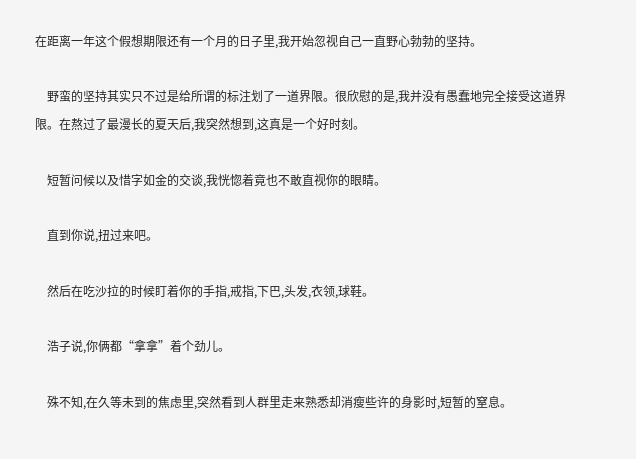在距离一年这个假想期限还有一个月的日子里,我开始忽视自己一直野心勃勃的坚持。

    野蛮的坚持其实只不过是给所谓的标注划了一道界限。很欣慰的是,我并没有愚蠢地完全接受这道界限。在熬过了最漫长的夏天后,我突然想到,这真是一个好时刻。

    短暂问候以及惜字如金的交谈,我恍惚着竟也不敢直视你的眼睛。

    直到你说,扭过来吧。

    然后在吃沙拉的时候盯着你的手指,戒指,下巴,头发,衣领,球鞋。

    浩子说,你俩都“拿拿”着个劲儿。

    殊不知,在久等未到的焦虑里,突然看到人群里走来熟悉却消瘦些许的身影时,短暂的窒息。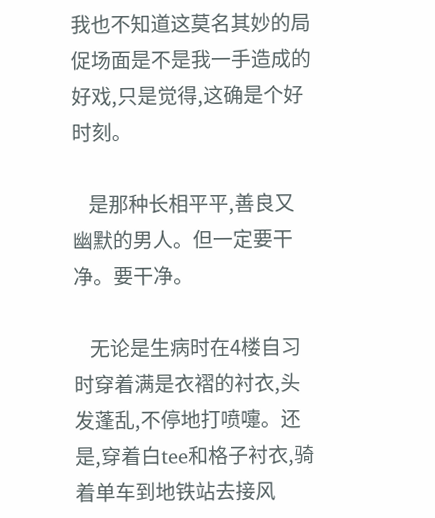我也不知道这莫名其妙的局促场面是不是我一手造成的好戏,只是觉得,这确是个好时刻。

    是那种长相平平,善良又幽默的男人。但一定要干净。要干净。

    无论是生病时在4楼自习时穿着满是衣褶的衬衣,头发蓬乱,不停地打喷嚏。还是,穿着白tee和格子衬衣,骑着单车到地铁站去接风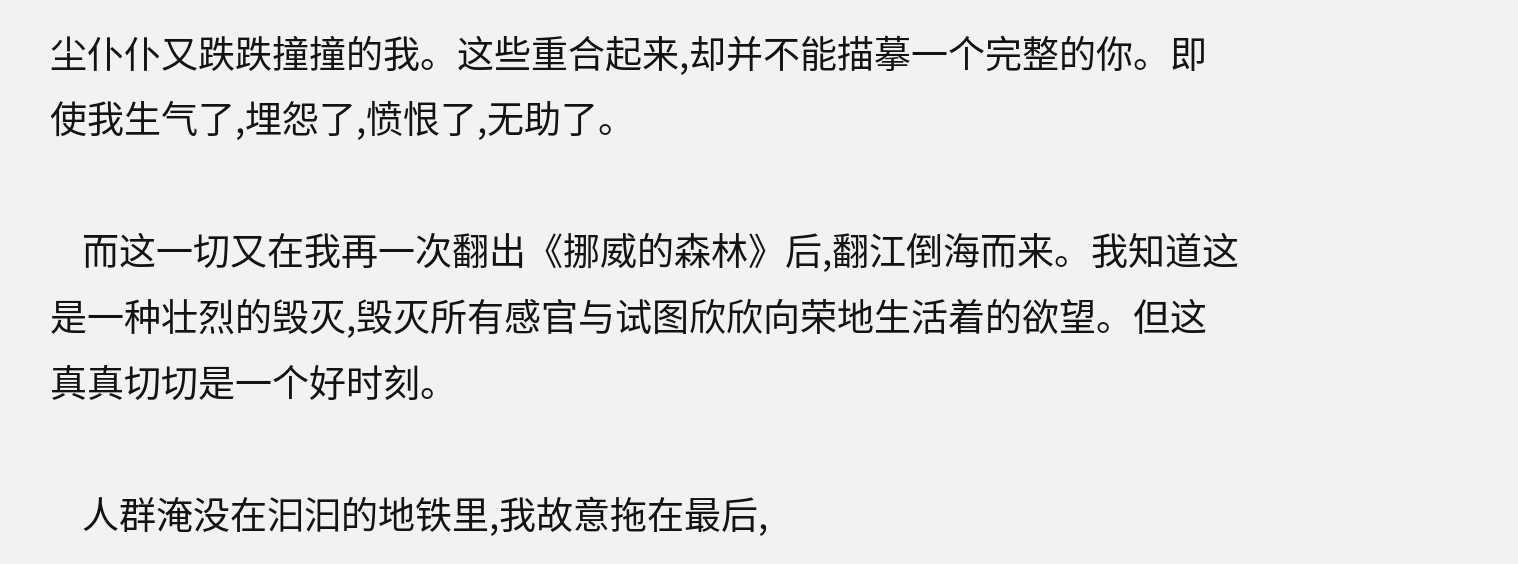尘仆仆又跌跌撞撞的我。这些重合起来,却并不能描摹一个完整的你。即使我生气了,埋怨了,愤恨了,无助了。

    而这一切又在我再一次翻出《挪威的森林》后,翻江倒海而来。我知道这是一种壮烈的毁灭,毁灭所有感官与试图欣欣向荣地生活着的欲望。但这真真切切是一个好时刻。

    人群淹没在汩汩的地铁里,我故意拖在最后,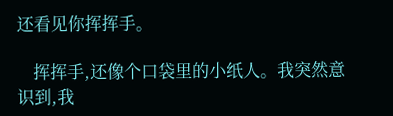还看见你挥挥手。

    挥挥手,还像个口袋里的小纸人。我突然意识到,我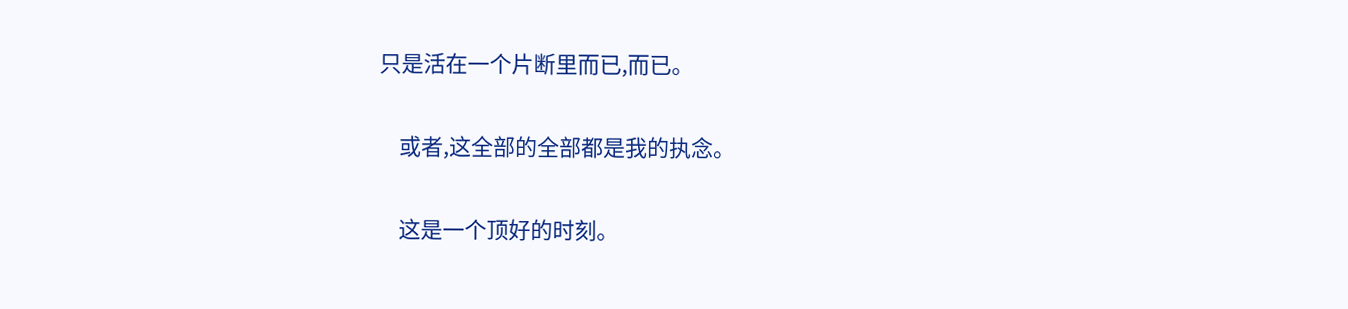只是活在一个片断里而已,而已。

    或者,这全部的全部都是我的执念。

    这是一个顶好的时刻。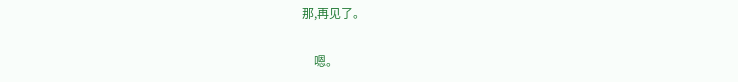那,再见了。

    嗯。